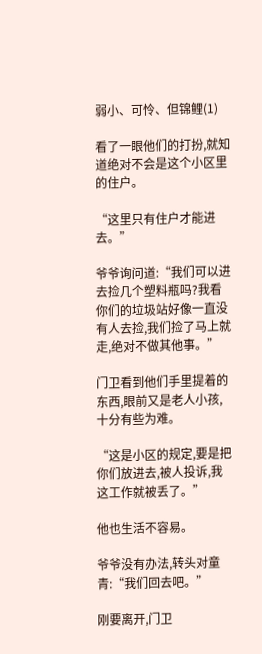弱小、可怜、但锦鲤(1)

看了一眼他们的打扮,就知道绝对不会是这个小区里的住户。

“这里只有住户才能进去。”

爷爷询问道:“我们可以进去捡几个塑料瓶吗?我看你们的垃圾站好像一直没有人去捡,我们捡了马上就走,绝对不做其他事。”

门卫看到他们手里提着的东西,眼前又是老人小孩,十分有些为难。

“这是小区的规定,要是把你们放进去,被人投诉,我这工作就被丢了。”

他也生活不容易。

爷爷没有办法,转头对童青:“我们回去吧。”

刚要离开,门卫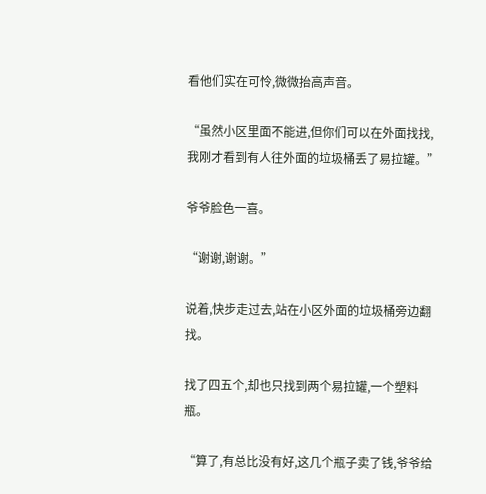看他们实在可怜,微微抬高声音。

“虽然小区里面不能进,但你们可以在外面找找,我刚才看到有人往外面的垃圾桶丢了易拉罐。”

爷爷脸色一喜。

“谢谢,谢谢。”

说着,快步走过去,站在小区外面的垃圾桶旁边翻找。

找了四五个,却也只找到两个易拉罐,一个塑料瓶。

“算了,有总比没有好,这几个瓶子卖了钱,爷爷给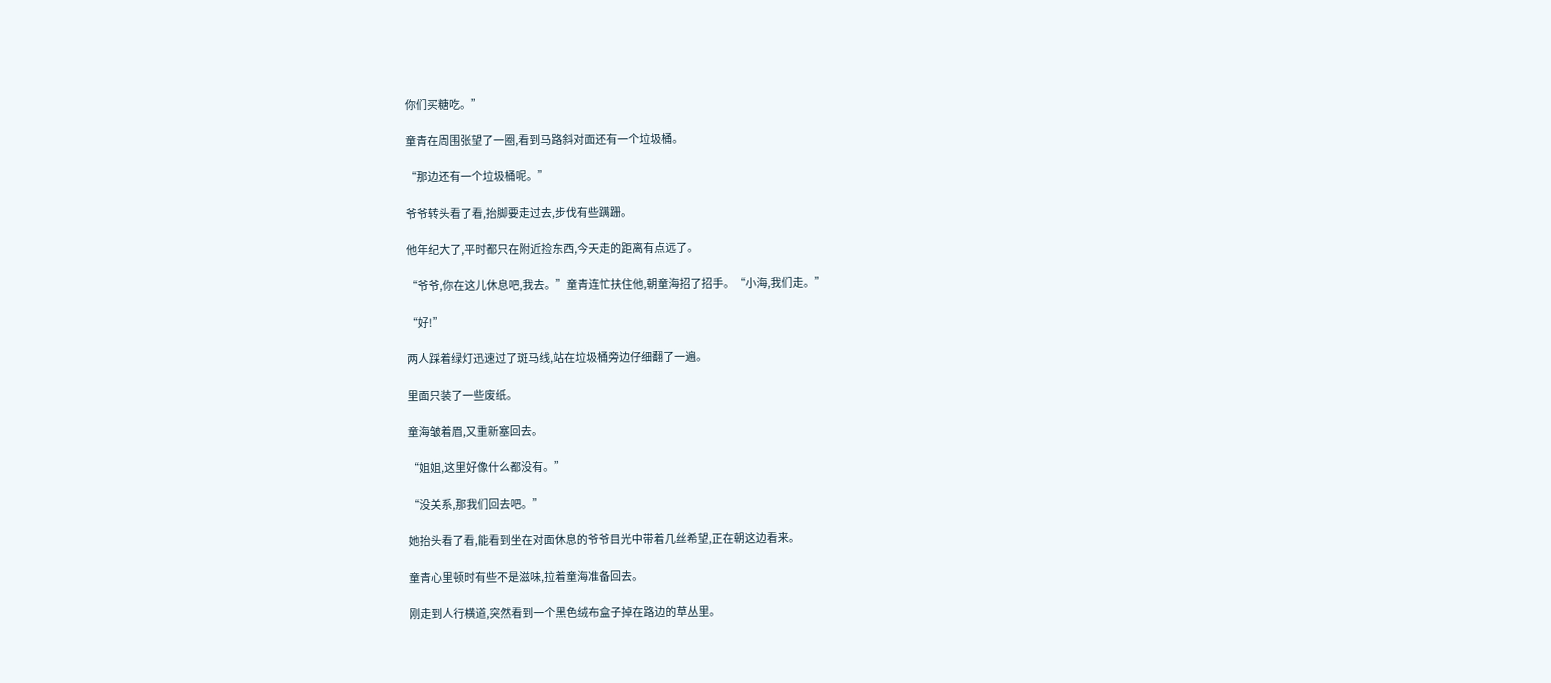你们买糖吃。”

童青在周围张望了一圈,看到马路斜对面还有一个垃圾桶。

“那边还有一个垃圾桶呢。”

爷爷转头看了看,抬脚要走过去,步伐有些蹒跚。

他年纪大了,平时都只在附近捡东西,今天走的距离有点远了。

“爷爷,你在这儿休息吧,我去。”童青连忙扶住他,朝童海招了招手。“小海,我们走。”

“好!”

两人踩着绿灯迅速过了斑马线,站在垃圾桶旁边仔细翻了一遍。

里面只装了一些废纸。

童海皱着眉,又重新塞回去。

“姐姐,这里好像什么都没有。”

“没关系,那我们回去吧。”

她抬头看了看,能看到坐在对面休息的爷爷目光中带着几丝希望,正在朝这边看来。

童青心里顿时有些不是滋味,拉着童海准备回去。

刚走到人行横道,突然看到一个黑色绒布盒子掉在路边的草丛里。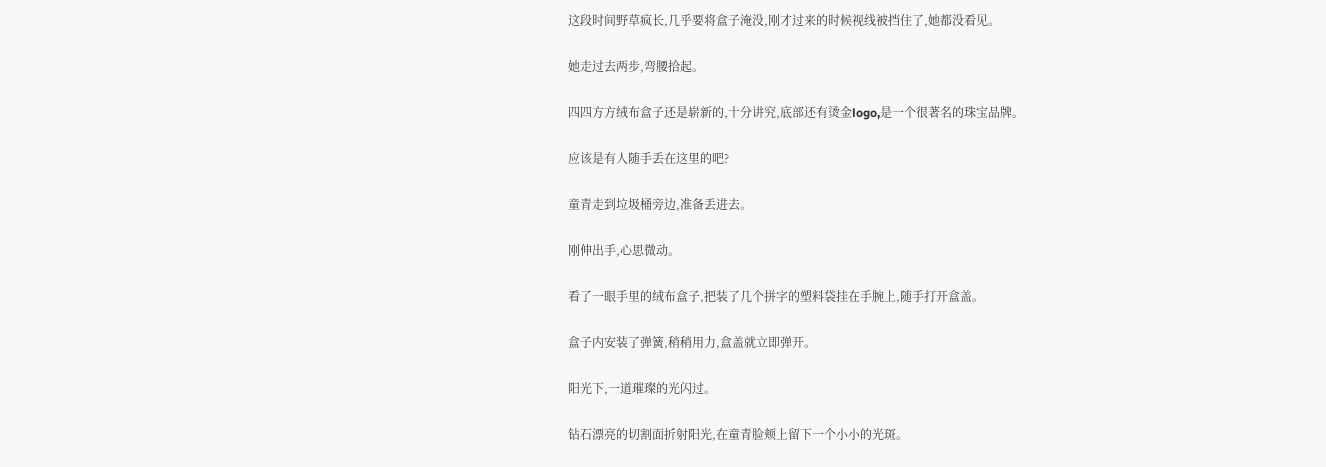这段时间野草疯长,几乎要将盒子淹没,刚才过来的时候视线被挡住了,她都没看见。

她走过去两步,弯腰拾起。

四四方方绒布盒子还是崭新的,十分讲究,底部还有烫金logo,是一个很著名的珠宝品牌。

应该是有人随手丢在这里的吧?

童青走到垃圾桶旁边,准备丢进去。

刚伸出手,心思微动。

看了一眼手里的绒布盒子,把装了几个拼字的塑料袋挂在手腕上,随手打开盒盖。

盒子内安装了弹簧,稍稍用力,盒盖就立即弹开。

阳光下,一道璀璨的光闪过。

钻石漂亮的切割面折射阳光,在童青脸颊上留下一个小小的光斑。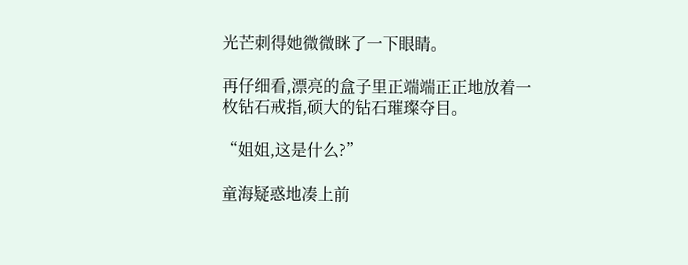光芒刺得她微微眯了一下眼睛。

再仔细看,漂亮的盒子里正端端正正地放着一枚钻石戒指,硕大的钻石璀璨夺目。

“姐姐,这是什么?”

童海疑惑地凑上前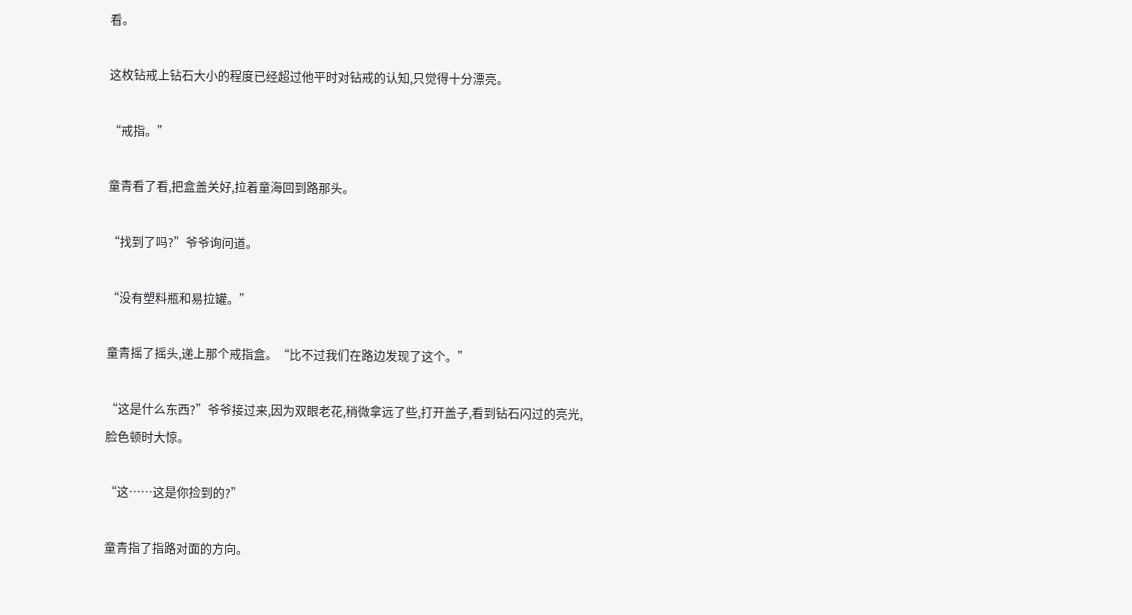看。

这枚钻戒上钻石大小的程度已经超过他平时对钻戒的认知,只觉得十分漂亮。

“戒指。”

童青看了看,把盒盖关好,拉着童海回到路那头。

“找到了吗?”爷爷询问道。

“没有塑料瓶和易拉罐。”

童青摇了摇头,递上那个戒指盒。“比不过我们在路边发现了这个。”

“这是什么东西?”爷爷接过来,因为双眼老花,稍微拿远了些,打开盖子,看到钻石闪过的亮光,脸色顿时大惊。

“这……这是你捡到的?”

童青指了指路对面的方向。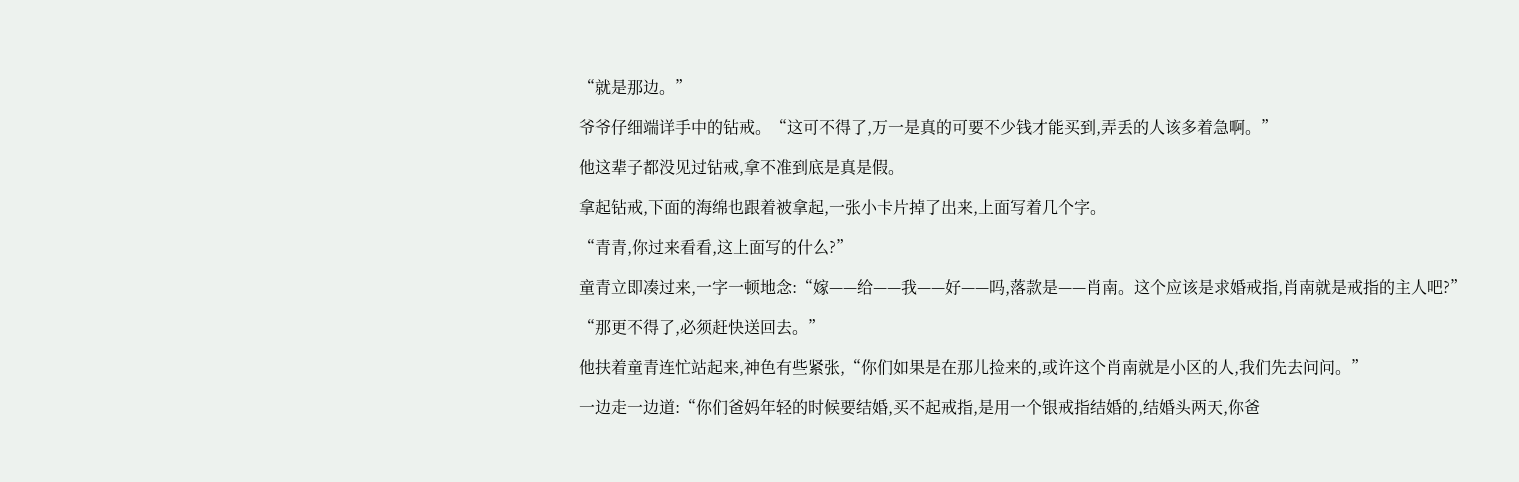“就是那边。”

爷爷仔细端详手中的钻戒。“这可不得了,万一是真的可要不少钱才能买到,弄丢的人该多着急啊。”

他这辈子都没见过钻戒,拿不准到底是真是假。

拿起钻戒,下面的海绵也跟着被拿起,一张小卡片掉了出来,上面写着几个字。

“青青,你过来看看,这上面写的什么?”

童青立即凑过来,一字一顿地念:“嫁——给——我——好——吗,落款是——肖南。这个应该是求婚戒指,肖南就是戒指的主人吧?”

“那更不得了,必须赶快送回去。”

他扶着童青连忙站起来,神色有些紧张,“你们如果是在那儿捡来的,或许这个肖南就是小区的人,我们先去问问。”

一边走一边道:“你们爸妈年轻的时候要结婚,买不起戒指,是用一个银戒指结婚的,结婚头两天,你爸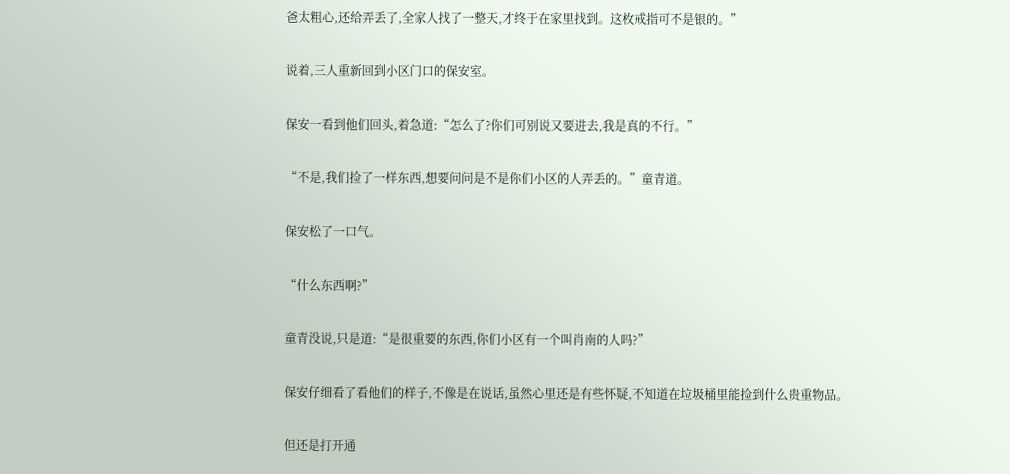爸太粗心,还给弄丢了,全家人找了一整天,才终于在家里找到。这枚戒指可不是银的。”

说着,三人重新回到小区门口的保安室。

保安一看到他们回头,着急道:“怎么了?你们可别说又要进去,我是真的不行。”

“不是,我们捡了一样东西,想要问问是不是你们小区的人弄丢的。”童青道。

保安松了一口气。

“什么东西啊?”

童青没说,只是道:“是很重要的东西,你们小区有一个叫肖南的人吗?”

保安仔细看了看他们的样子,不像是在说话,虽然心里还是有些怀疑,不知道在垃圾桶里能捡到什么贵重物品。

但还是打开通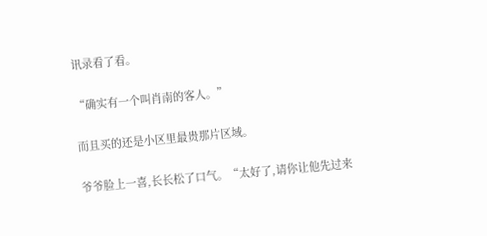讯录看了看。

“确实有一个叫肖南的客人。”

而且买的还是小区里最贵那片区域。

爷爷脸上一喜,长长松了口气。“太好了,请你让他先过来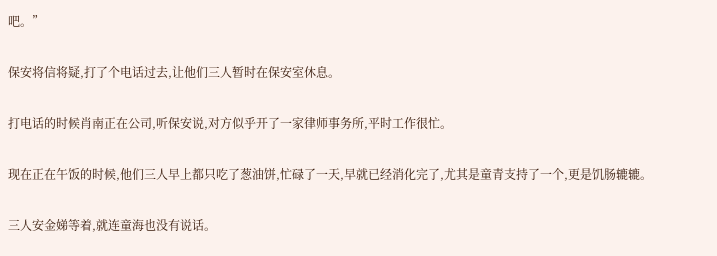吧。”

保安将信将疑,打了个电话过去,让他们三人暂时在保安室休息。

打电话的时候肖南正在公司,听保安说,对方似乎开了一家律师事务所,平时工作很忙。

现在正在午饭的时候,他们三人早上都只吃了葱油饼,忙碌了一天,早就已经消化完了,尤其是童青支持了一个,更是饥肠辘辘。

三人安金娣等着,就连童海也没有说话。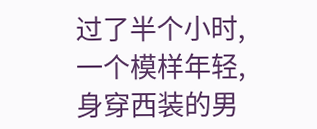过了半个小时,一个模样年轻,身穿西装的男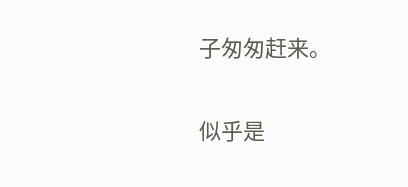子匆匆赶来。

似乎是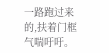一路跑过来的,扶着门框气喘吁吁。